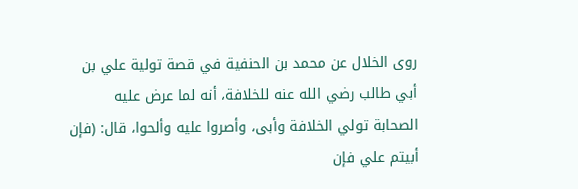روى الخلال عن محمد بن الحنفية في قصة تولية علي بن أبي طالب رضي الله عنه للخلافة، أنه لما عرض عليه الصحابة تولي الخلافة وأبى، وأصروا عليه وألحوا، قال: (فإن أبيتم علي فإن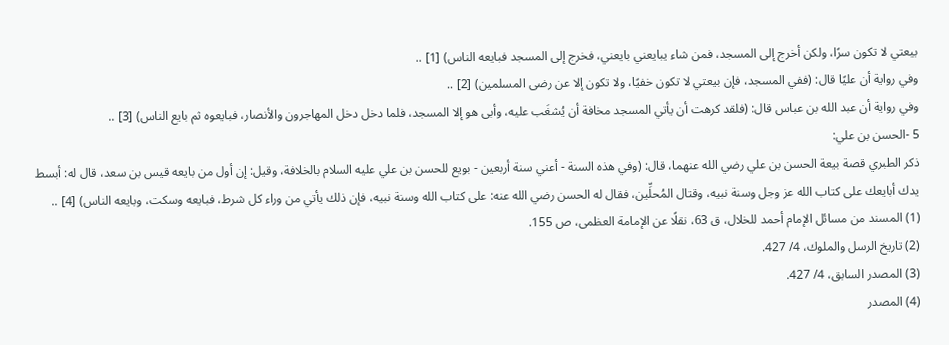بيعتي لا تكون سرًا، ولكن أخرج إلى المسجد، فمن شاء يبايعني بايعني، فخرج إلى المسجد فبايعه الناس) [1] ..
وفي رواية أن عليًا قال: (ففي المسجد، فإن بيعتي لا تكون خفيًا، ولا تكون إلا عن رضى المسلمين) [2] ..
وفي رواية أن عبد الله بن عباس قال: (فلقد كرهت أن يأتي المسجد مخافة أن يُشغَب عليه، وأبى هو إلا المسجد، فلما دخل دخل المهاجرون والأنصار، فبايعوه ثم بايع الناس) [3] ..
5 -الحسن بن علي:
ذكر الطبري قصة بيعة الحسن بن علي رضي الله عنهما، قال: (وفي هذه السنة - أعني سنة أربعين - بويع للحسن بن علي عليه السلام بالخلافة، وقيل: إن أول من بايعه قيس بن سعد، قال له: أبسط يدك أبايعك على كتاب الله عز وجل وسنة نبيه، وقتال المُحلِّين، فقال له الحسن رضي الله عنه: على كتاب الله وسنة نبيه، فإن ذلك يأتي من وراء كل شرط، فبايعه وسكت، وبايعه الناس) [4] ..
(1) المسند من مسائل الإمام أحمد للخلال، ق 63، نقلًا عن الإمامة العظمى، ص 155.
(2) تاريخ الرسل والملوك، 4/ 427.
(3) المصدر السابق، 4/ 427.
(4) المصدر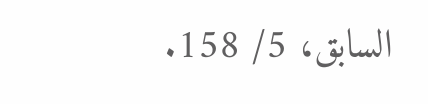السابق، 5/ 158.